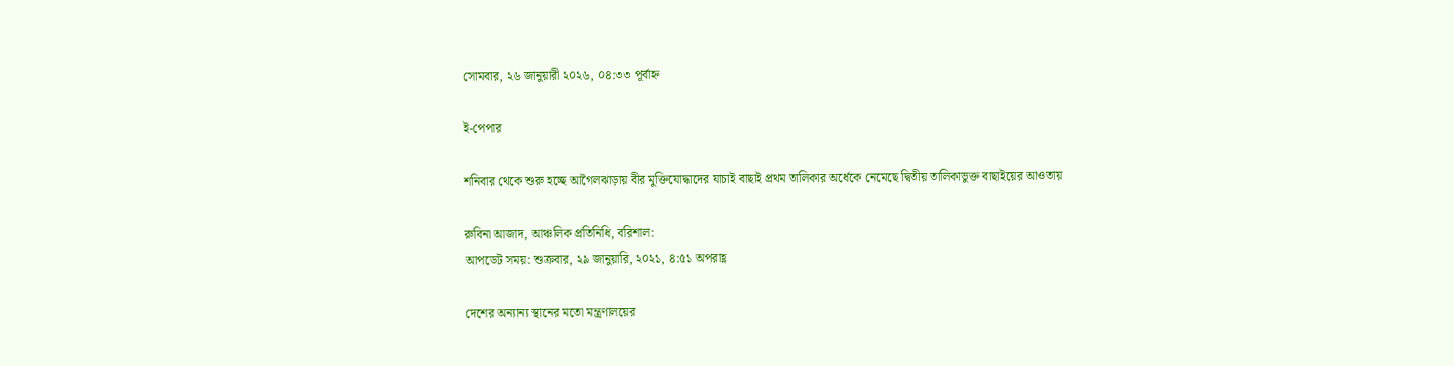সোমবার, ২৬ জানুয়ারী ২০২৬, ০৪:৩৩ পূর্বাহ্ন

ই-পেপার

শনিবার থেকে শুরু হচ্ছে আগৈলঝাড়ায় বীর মুক্তিযোদ্ধাদের যাচাই বাছাই প্রথম তালিকার অর্ধেকে নেমেছে দ্বিতীয় তালিকাভুক্ত বাছাইয়ের আওতায়

রুবিনা আজাদ, আঞ্চলিক প্রতিনিধি, বরিশাল:
আপডেট সময়: শুক্রবার, ২৯ জানুয়ারি, ২০২১, ৪:৫১ অপরাহ্ণ

দেশের অন্যান্য স্থানের মতো মন্ত্রণালয়ের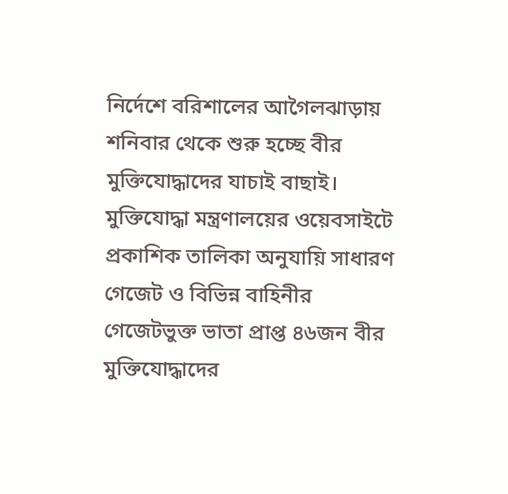নির্দেশে বরিশালের আগৈলঝাড়ায় শনিবার থেকে শুরু হচ্ছে বীর মুক্তিযোদ্ধাদের যাচাই বাছাই।
মুক্তিযোদ্ধা মন্ত্রণালয়ের ওয়েবসাইটে প্রকাশিক তালিকা অনুযায়ি সাধারণ গেজেট ও বিভিন্ন বাহিনীর গেজেটভুক্ত ভাতা প্রাপ্ত ৪৬জন বীর মুক্তিযোদ্ধাদের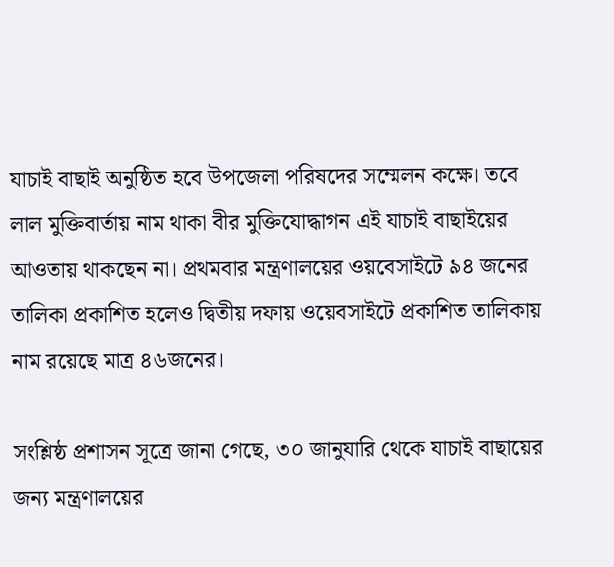যাচাই বাছাই অনুষ্ঠিত হবে উপজেলা পরিষদের সম্মেলন কক্ষে। তবে লাল মুক্তিবার্তায় নাম থাকা বীর মুক্তিযোদ্ধাগন এই যাচাই বাছাইয়ের আওতায় থাকছেন না। প্রথমবার মন্ত্রণালয়ের ওয়বেসাইটে ৯৪ জনের তালিকা প্রকাশিত হলেও দ্বিতীয় দফায় ওয়েবসাইটে প্রকাশিত তালিকায় নাম রয়েছে মাত্র ৪৬জনের।

সংশ্লিষ্ঠ প্রশাসন সূত্রে জানা গেছে, ৩০ জানুযারি থেকে যাচাই বাছায়ের জন্য মন্ত্রণালয়ের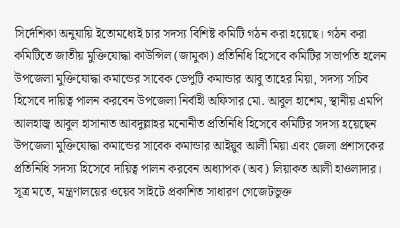সির্দেশিকা অনুযায়ি ইতোমধ্যেই চার সদস্য বিশিষ্ট কমিটি গঠন করা হয়েছে। গঠন করা কমিটিতে জাতীয় মুক্তিযোদ্ধা কাউন্সিল (জামুকা) প্রতিনিধি হিসেবে কমিটির সভাপতি হলেন উপজেলা মুক্তিযোদ্ধা কমান্ডের সাবেক ডেপুটি কমান্ডার আবু তাহের মিয়া, সদস্য সচিব হিসেবে দায়িত্ব পালন করবেন উপজেলা নির্বাহী অফিসার মো. আবুল হাশেম, স্থানীয় এমপি আলহাজ্ব আবুল হাসানাত আবদুল্লাহর মনোনীত প্রতিনিধি হিসেবে কমিটির সদস্য হয়েছেন উপজেলা মুক্তিযোদ্ধা কমান্ডের সাবেক কমান্ডার আইয়ুব আলী মিয়া এবং জেলা প্রশাসকের প্রতিনিধি সদস্য হিসেবে দায়িত্ব পালন করবেন অধ্যাপক (অব) লিয়াকত আলী হাওলাদার।
সূত্র মতে, মন্ত্রণালয়ের ওয়েব সাইটে প্রকাশিত সাধারণ গেজেটভুক্ত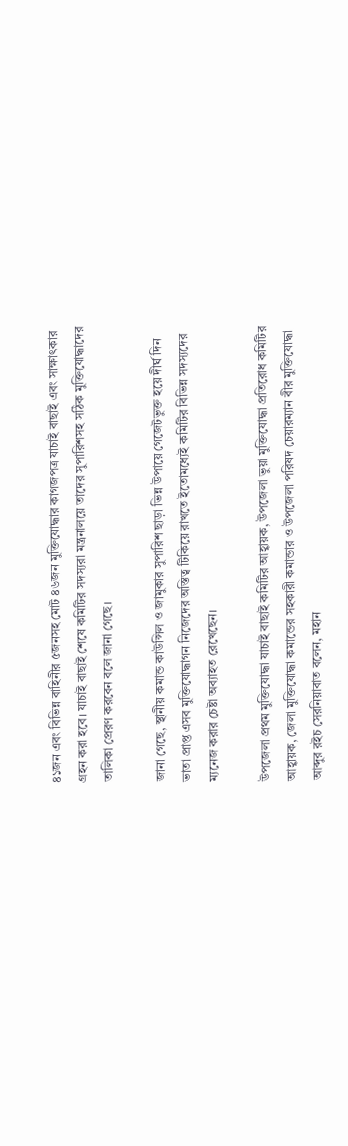৪১জন এবং বিভিন্ন বাহিনীর ৫জনসহ মোট ৪৬জন মুক্তিযোদ্ধার কাগজপত্র যাচাই বাছাই এবং সাক্ষাৎকার গ্রহন করা হবে। যাচাই বাছাই শেষে কমিটির সদস্যরা মন্ত্রনালয়ে তাদের সুপারিশসহ সঠিক মুক্তিযোদ্ধাদের তালিকা প্রেরণ করবেন বলে জানা গেছে।

জানা গেছে, স্থানীয় কমান্ড কাউন্সিল ও জামুকার সুপারিশ ছাড়া ভিন্ন উপায়ে গেজেটভুক্ত হয়ে দীর্ঘ দিন ভাতা প্রাপ্ত এসব মুক্তিযোদ্ধাগন নিজেদের অস্তিত্ব টিকিয়ে রাখতে ইতোমধ্যেই কমিটির বিভিন্ন সদস্যদের ম্যনেজ করার চেষ্টা অব্যাহত রেখেছেন।

উপজেলা প্রথম মুক্তিযোদ্ধা যাচাই বাছাই কমিটির আহ্বায়ক, উপজেলা ভুয়া মুক্তিযোদ্ধা প্রতিরোধ কমিটির আহ্বায়ক, জেলা মুক্তিযোদ্ধা কমান্ডের সহকারী কমান্ডার ও উপজেলা পরিষদ চেয়ারম্যান বীর মুক্তিযোদ্ধা আব্দুর রইচ সেরনিয়াবাত বলেন, মহান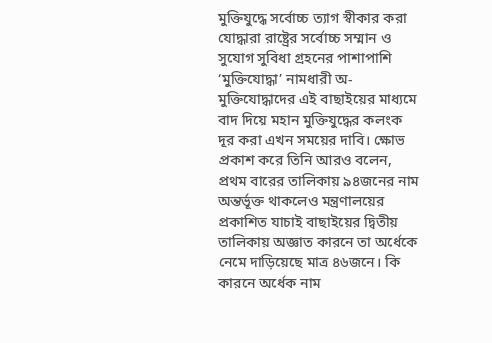মুক্তিযুদ্ধে সর্বোচ্চ ত্যাগ স্বীকার করা যোদ্ধারা রাষ্ট্রের সর্বোচ্চ সম্মান ও সুযোগ সুবিধা গ্রহনের পাশাপাশি ‘মুক্তিযোদ্ধা’ নামধারী অ-মুক্তিযোদ্ধাদের এই বাছাইয়ের মাধ্যমে বাদ দিয়ে মহান মুক্তিযুদ্ধের কলংক দূর করা এখন সময়ের দাবি। ক্ষোভ প্রকাশ করে তিনি আরও বলেন, প্রথম বারের তালিকায় ৯৪জনের নাম অন্তর্ভূক্ত থাকলেও মন্ত্রণালয়ের প্রকাশিত যাচাই বাছাইয়ের দ্বিতীয় তালিকায় অজ্ঞাত কারনে তা অর্ধেকে নেমে দাড়িয়েছে মাত্র ৪৬জনে। কি কারনে অর্ধেক নাম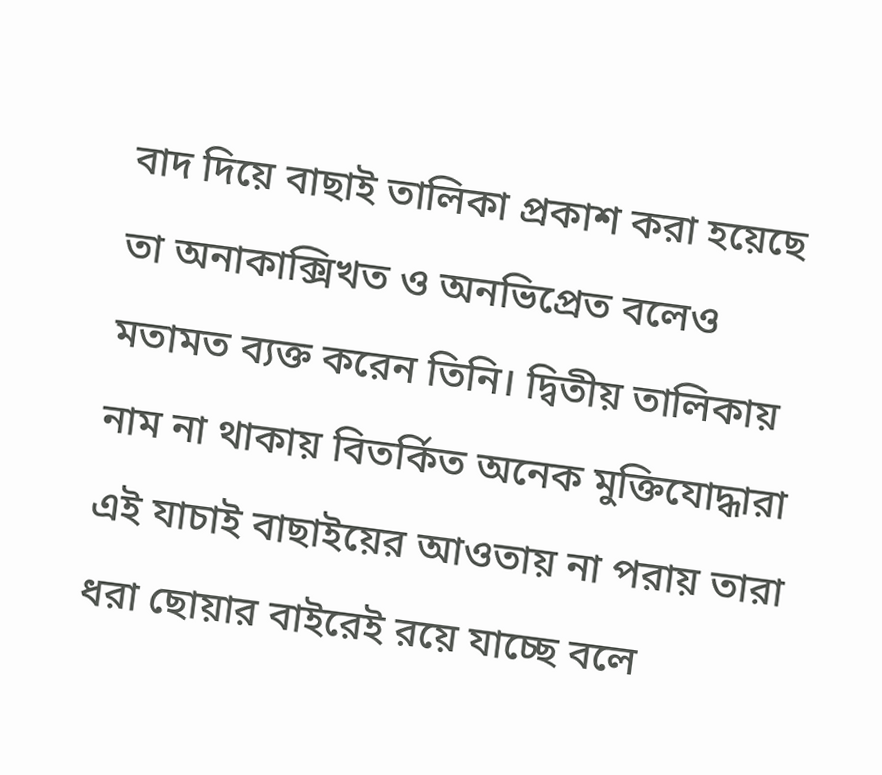বাদ দিয়ে বাছাই তালিকা প্রকাশ করা হয়েছে তা অনাকাক্সিখত ও অনভিপ্রেত বলেও মতামত ব্যক্ত করেন তিনি। দ্বিতীয় তালিকায় নাম না থাকায় বিতর্কিত অনেক মুক্তিযোদ্ধারা এই যাচাই বাছাইয়ের আওতায় না পরায় তারা ধরা ছোয়ার বাইরেই রয়ে যাচ্ছে বলে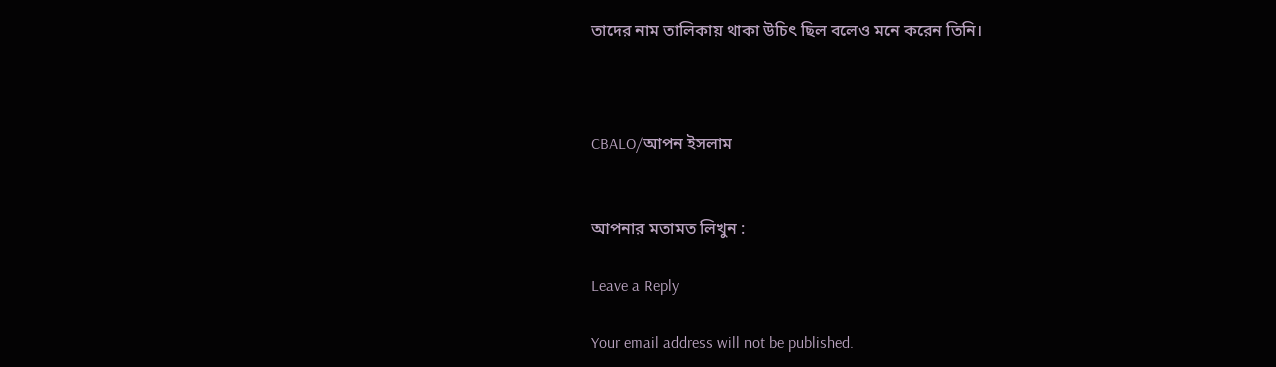তাদের নাম তালিকায় থাকা উচিৎ ছিল বলেও মনে করেন তিনি।



CBALO/আপন ইসলাম


আপনার মতামত লিখুন :

Leave a Reply

Your email address will not be published.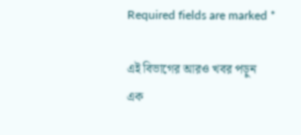Required fields are marked *

এই বিভাগের আরও খবর পড়ুন
এক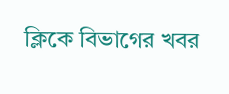ক্লিকে বিভাগের খবর